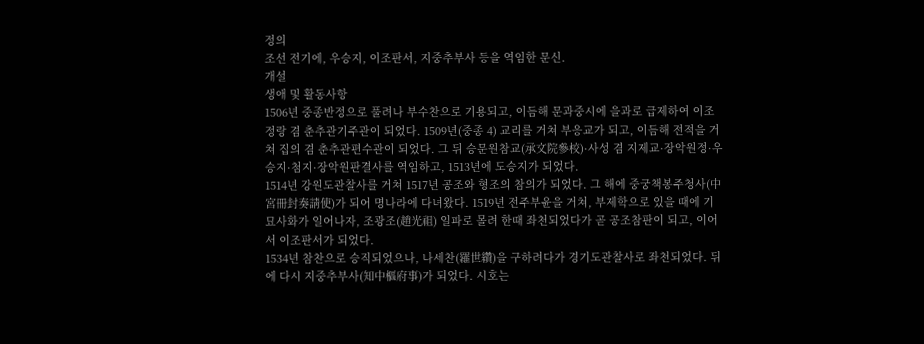정의
조선 전기에, 우승지, 이조판서, 지중추부사 등을 역임한 문신.
개설
생애 및 활동사항
1506년 중종반정으로 풀려나 부수찬으로 기용되고, 이듬해 문과중시에 을과로 급제하여 이조정랑 겸 춘추관기주관이 되었다. 1509년(중종 4) 교리를 거쳐 부응교가 되고, 이듬해 전적을 거쳐 집의 겸 춘추관편수관이 되었다. 그 뒤 승문원참교(承文院參校)·사성 겸 지제교·장악원정·우승지·첨지·장악원판결사를 역임하고, 1513년에 도승지가 되었다.
1514년 강원도관찰사를 거쳐 1517년 공조와 형조의 참의가 되었다. 그 해에 중궁책봉주청사(中宮冊封奏請使)가 되어 명나라에 다녀왔다. 1519년 전주부윤을 거쳐, 부제학으로 있을 때에 기묘사화가 일어나자, 조광조(趙光祖) 일파로 몰려 한때 좌천되었다가 곧 공조참판이 되고, 이어서 이조판서가 되었다.
1534년 참찬으로 승직되었으나, 나세찬(羅世纘)을 구하려다가 경기도관찰사로 좌천되었다. 뒤에 다시 지중추부사(知中樞府事)가 되었다. 시호는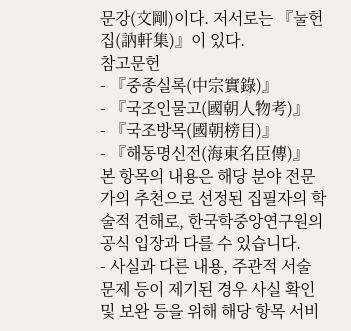문강(文剛)이다. 저서로는 『눌헌집(訥軒集)』이 있다.
참고문헌
- 『중종실록(中宗實錄)』
- 『국조인물고(國朝人物考)』
- 『국조방목(國朝榜目)』
- 『해동명신전(海東名臣傳)』
본 항목의 내용은 해당 분야 전문가의 추천으로 선정된 집필자의 학술적 견해로, 한국학중앙연구원의 공식 입장과 다를 수 있습니다.
- 사실과 다른 내용, 주관적 서술 문제 등이 제기된 경우 사실 확인 및 보완 등을 위해 해당 항목 서비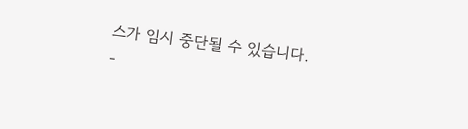스가 임시 중단될 수 있습니다.
-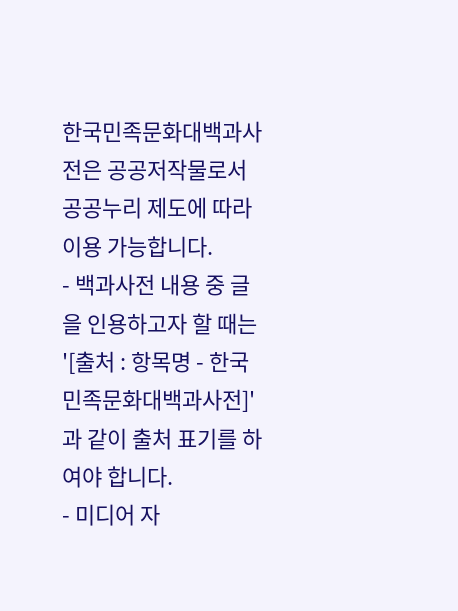한국민족문화대백과사전은 공공저작물로서 공공누리 제도에 따라 이용 가능합니다.
- 백과사전 내용 중 글을 인용하고자 할 때는 '[출처 : 항목명 - 한국민족문화대백과사전]'과 같이 출처 표기를 하여야 합니다.
- 미디어 자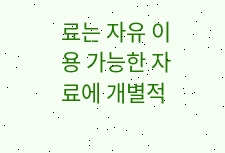료는 자유 이용 가능한 자료에 개별적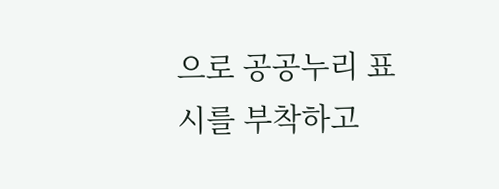으로 공공누리 표시를 부착하고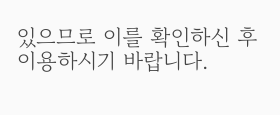있으므로 이를 확인하신 후 이용하시기 바랍니다.